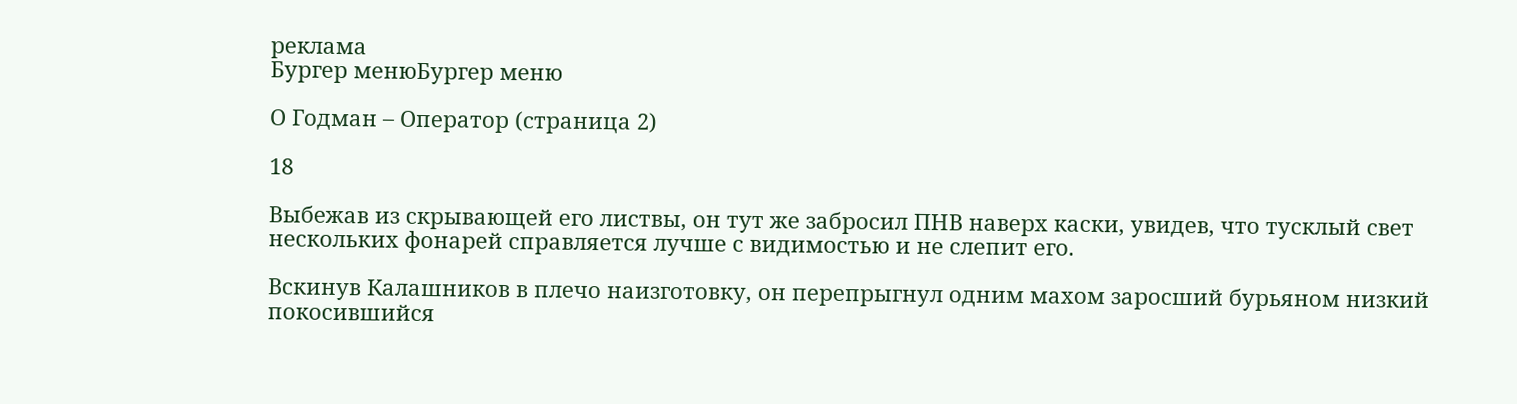реклама
Бургер менюБургер меню

О Годман – Оператор (страница 2)

18

Выбежав из скрывающей его листвы, он тут же забросил ПНВ наверх каски, увидев, что тусклый свет нескольких фонарей справляется лучше с видимостью и не слепит его.

Вскинув Калашников в плечо наизготовку, он перепрыгнул одним махом заросший бурьяном низкий покосившийся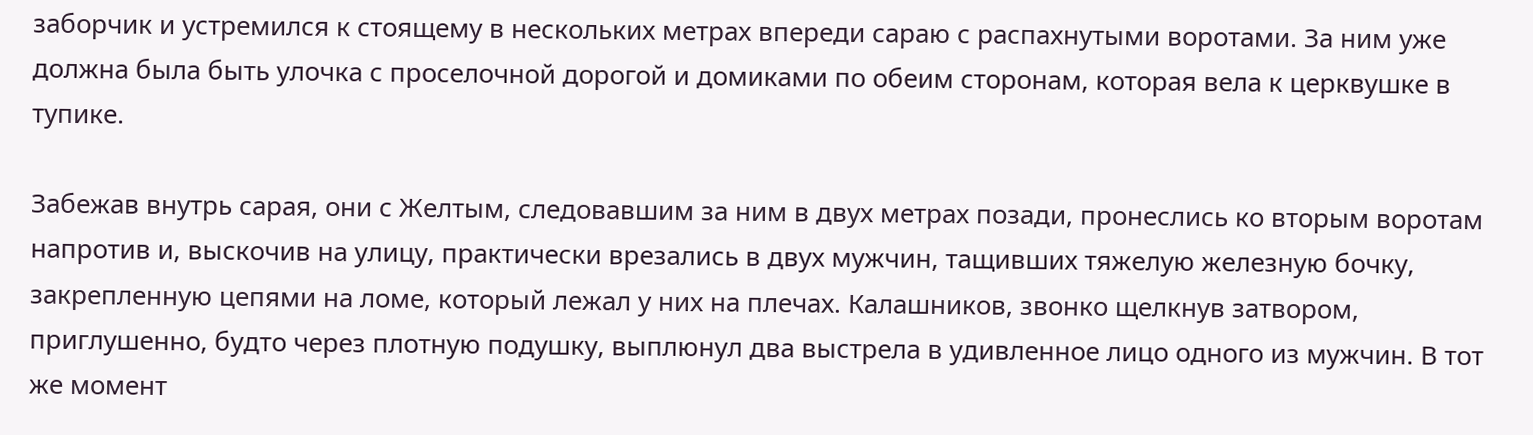заборчик и устремился к стоящему в нескольких метрах впереди сараю с распахнутыми воротами. За ним уже должна была быть улочка с проселочной дорогой и домиками по обеим сторонам, которая вела к церквушке в тупике.

Забежав внутрь сарая, они с Желтым, следовавшим за ним в двух метрах позади, пронеслись ко вторым воротам напротив и, выскочив на улицу, практически врезались в двух мужчин, тащивших тяжелую железную бочку, закрепленную цепями на ломе, который лежал у них на плечах. Калашников, звонко щелкнув затвором, приглушенно, будто через плотную подушку, выплюнул два выстрела в удивленное лицо одного из мужчин. В тот же момент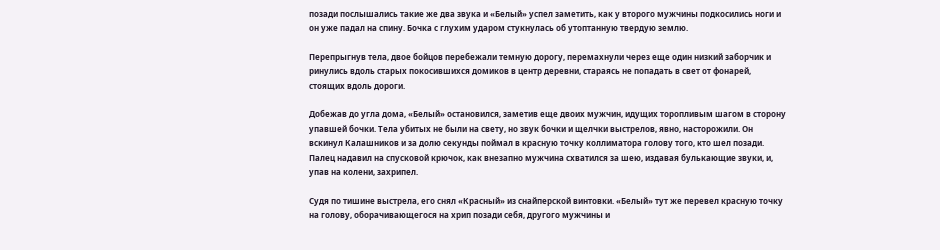позади послышались такие же два звука и «Белый» успел заметить, как у второго мужчины подкосились ноги и он уже падал на спину. Бочка с глухим ударом стукнулась об утоптанную твердую землю.

Перепрыгнув тела, двое бойцов перебежали темную дорогу, перемахнули через еще один низкий заборчик и ринулись вдоль старых покосившихся домиков в центр деревни, стараясь не попадать в свет от фонарей, стоящих вдоль дороги.

Добежав до угла дома, «Белый» остановился, заметив еще двоих мужчин, идущих торопливым шагом в сторону упавшей бочки. Тела убитых не были на свету, но звук бочки и щелчки выстрелов, явно, насторожили. Он вскинул Калашников и за долю секунды поймал в красную точку коллиматора голову того, кто шел позади. Палец надавил на спусковой крючок, как внезапно мужчина схватился за шею, издавая булькающие звуки, и, упав на колени, захрипел.

Судя по тишине выстрела, его снял «Красный» из снайперской винтовки. «Белый» тут же перевел красную точку на голову, оборачивающегося на хрип позади себя, другого мужчины и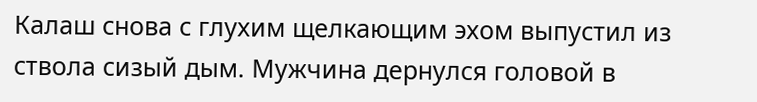Калаш снова с глухим щелкающим эхом выпустил из ствола сизый дым. Мужчина дернулся головой в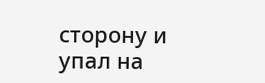сторону и упал на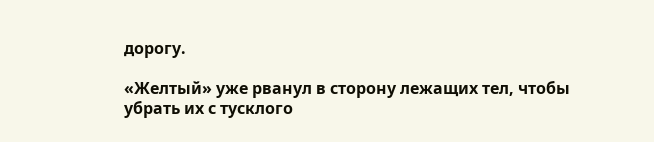дорогу.

«Желтый» уже рванул в сторону лежащих тел, чтобы убрать их с тусклого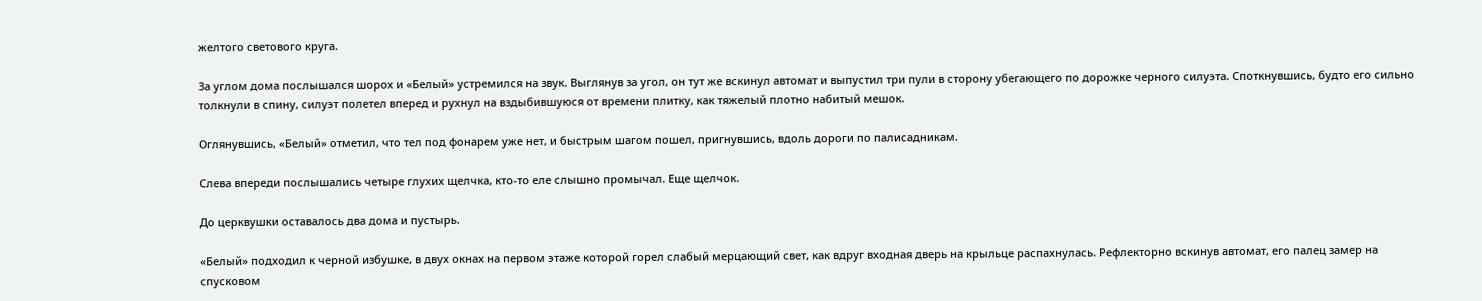желтого светового круга.

За углом дома послышался шорох и «Белый» устремился на звук. Выглянув за угол, он тут же вскинул автомат и выпустил три пули в сторону убегающего по дорожке черного силуэта. Споткнувшись, будто его сильно толкнули в спину, силуэт полетел вперед и рухнул на вздыбившуюся от времени плитку, как тяжелый плотно набитый мешок.

Оглянувшись, «Белый» отметил, что тел под фонарем уже нет, и быстрым шагом пошел, пригнувшись, вдоль дороги по палисадникам.

Слева впереди послышались четыре глухих щелчка, кто-то еле слышно промычал. Еще щелчок.

До церквушки оставалось два дома и пустырь.

«Белый» подходил к черной избушке, в двух окнах на первом этаже которой горел слабый мерцающий свет, как вдруг входная дверь на крыльце распахнулась. Рефлекторно вскинув автомат, его палец замер на спусковом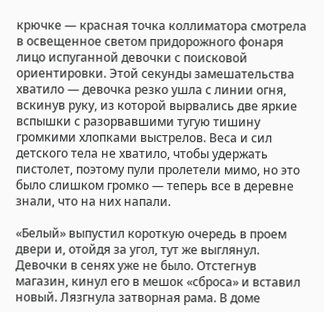крючке — красная точка коллиматора смотрела в освещенное светом придорожного фонаря лицо испуганной девочки с поисковой ориентировки. Этой секунды замешательства хватило — девочка резко ушла с линии огня, вскинув руку, из которой вырвались две яркие вспышки с разорвавшими тугую тишину громкими хлопками выстрелов. Веса и сил детского тела не хватило, чтобы удержать пистолет, поэтому пули пролетели мимо, но это было слишком громко — теперь все в деревне знали, что на них напали.

«Белый» выпустил короткую очередь в проем двери и, отойдя за угол, тут же выглянул. Девочки в сенях уже не было. Отстегнув магазин, кинул его в мешок «сброса» и вставил новый. Лязгнула затворная рама. В доме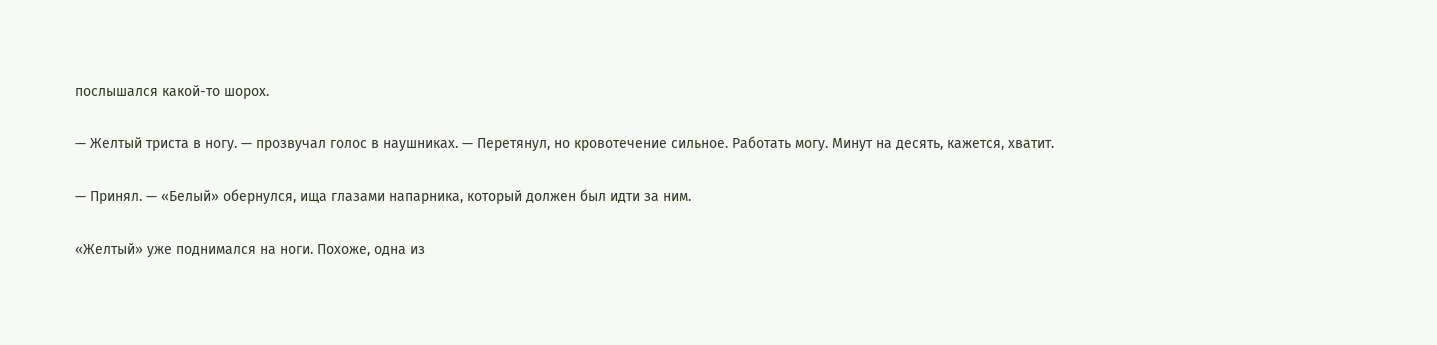послышался какой-то шорох.

— Желтый триста в ногу. — прозвучал голос в наушниках. — Перетянул, но кровотечение сильное. Работать могу. Минут на десять, кажется, хватит.

— Принял. — «Белый» обернулся, ища глазами напарника, который должен был идти за ним.

«Желтый» уже поднимался на ноги. Похоже, одна из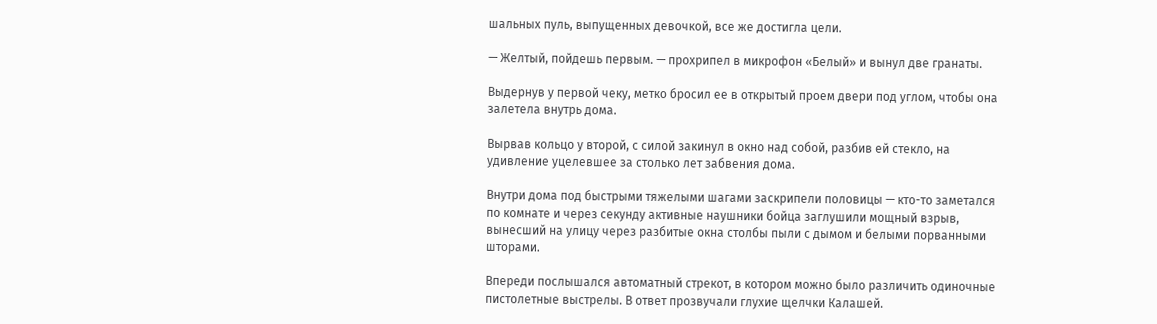шальных пуль, выпущенных девочкой, все же достигла цели.

— Желтый, пойдешь первым. — прохрипел в микрофон «Белый» и вынул две гранаты.

Выдернув у первой чеку, метко бросил ее в открытый проем двери под углом, чтобы она залетела внутрь дома.

Вырвав кольцо у второй, с силой закинул в окно над собой, разбив ей стекло, на удивление уцелевшее за столько лет забвения дома.

Внутри дома под быстрыми тяжелыми шагами заскрипели половицы — кто-то заметался по комнате и через секунду активные наушники бойца заглушили мощный взрыв, вынесший на улицу через разбитые окна столбы пыли с дымом и белыми порванными шторами.

Впереди послышался автоматный стрекот, в котором можно было различить одиночные пистолетные выстрелы. В ответ прозвучали глухие щелчки Калашей.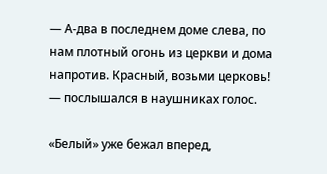— А-два в последнем доме слева, по нам плотный огонь из церкви и дома напротив. Красный, возьми церковь! — послышался в наушниках голос.

«Белый» уже бежал вперед,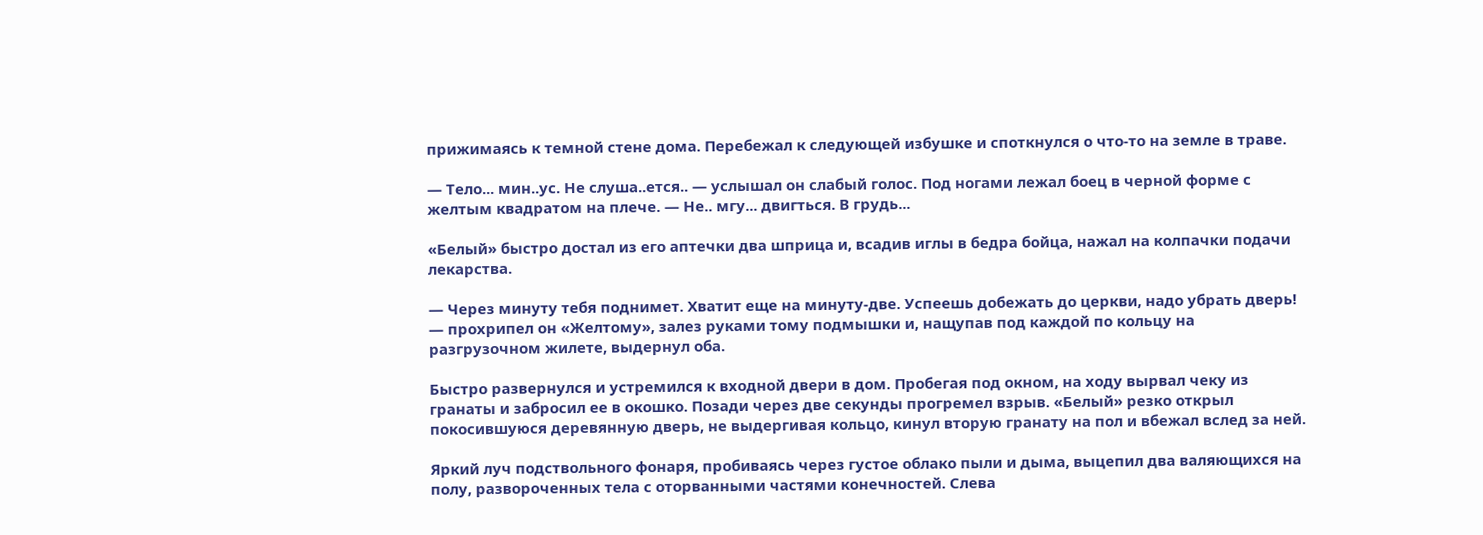прижимаясь к темной стене дома. Перебежал к следующей избушке и споткнулся о что-то на земле в траве.

— Тело... мин..ус. Не слуша..ется.. — услышал он слабый голос. Под ногами лежал боец в черной форме с желтым квадратом на плече. — Не.. мгу... двигться. В грудь...

«Белый» быстро достал из его аптечки два шприца и, всадив иглы в бедра бойца, нажал на колпачки подачи лекарства.

— Через минуту тебя поднимет. Хватит еще на минуту-две. Успеешь добежать до церкви, надо убрать дверь! — прохрипел он «Желтому», залез руками тому подмышки и, нащупав под каждой по кольцу на разгрузочном жилете, выдернул оба.

Быстро развернулся и устремился к входной двери в дом. Пробегая под окном, на ходу вырвал чеку из гранаты и забросил ее в окошко. Позади через две секунды прогремел взрыв. «Белый» резко открыл покосившуюся деревянную дверь, не выдергивая кольцо, кинул вторую гранату на пол и вбежал вслед за ней.

Яркий луч подствольного фонаря, пробиваясь через густое облако пыли и дыма, выцепил два валяющихся на полу, развороченных тела с оторванными частями конечностей. Слева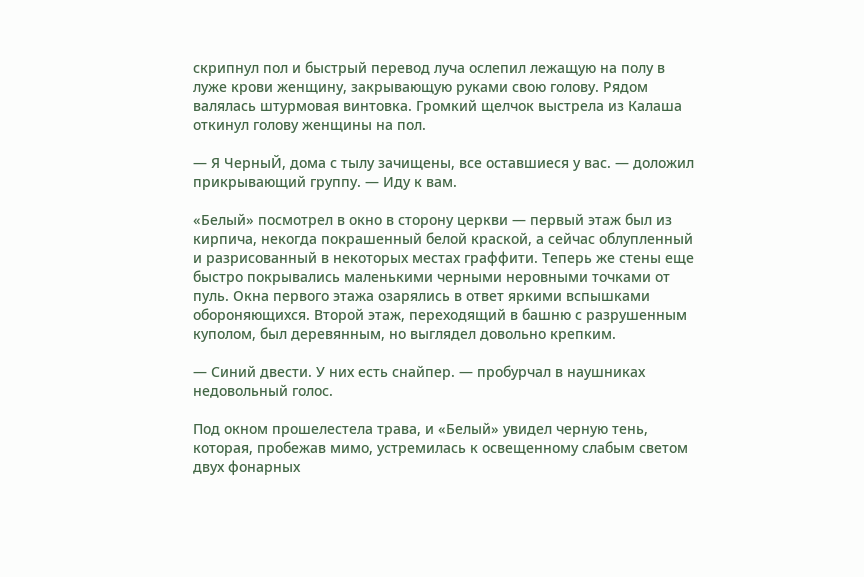скрипнул пол и быстрый перевод луча ослепил лежащую на полу в луже крови женщину, закрывающую руками свою голову. Рядом валялась штурмовая винтовка. Громкий щелчок выстрела из Калаша откинул голову женщины на пол.

— Я ЧерныЙ, дома с тылу зачищены, все оставшиеся у вас. — доложил прикрывающий группу. — Иду к вам.

«Белый» посмотрел в окно в сторону церкви — первый этаж был из кирпича, некогда покрашенный белой краской, а сейчас облупленный и разрисованный в некоторых местах граффити. Теперь же стены еще быстро покрывались маленькими черными неровными точками от пуль. Окна первого этажа озарялись в ответ яркими вспышками обороняющихся. Второй этаж, переходящий в башню с разрушенным куполом, был деревянным, но выглядел довольно крепким.

— Синий двести. У них есть снайпер. — пробурчал в наушниках недовольный голос.

Под окном прошелестела трава, и «Белый» увидел черную тень, которая, пробежав мимо, устремилась к освещенному слабым светом двух фонарных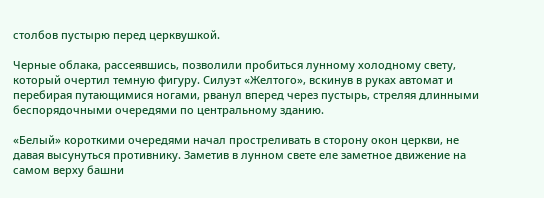столбов пустырю перед церквушкой.

Черные облака, рассеявшись, позволили пробиться лунному холодному свету, который очертил темную фигуру. Силуэт «Желтого», вскинув в руках автомат и перебирая путающимися ногами, рванул вперед через пустырь, стреляя длинными беспорядочными очередями по центральному зданию.

«Белый» короткими очередями начал простреливать в сторону окон церкви, не давая высунуться противнику. Заметив в лунном свете еле заметное движение на самом верху башни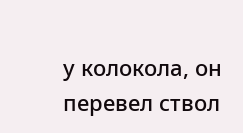у колокола, он перевел ствол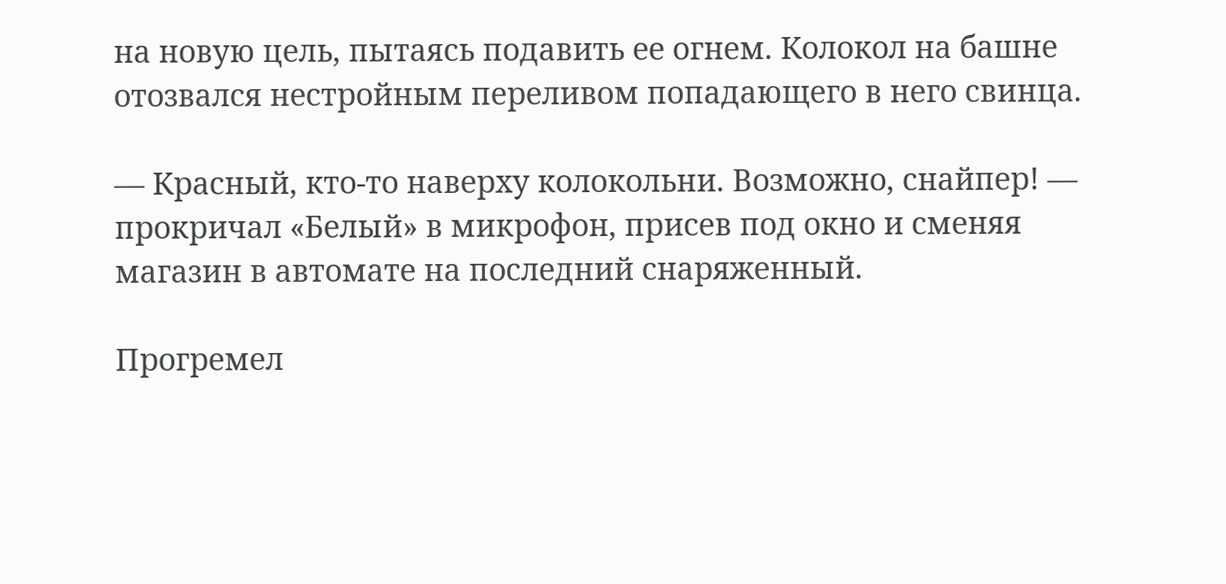на новую цель, пытаясь подавить ее огнем. Колокол на башне отозвался нестройным переливом попадающего в него свинца.

— Красный, кто-то наверху колокольни. Возможно, снайпер! — прокричал «Белый» в микрофон, присев под окно и сменяя магазин в автомате на последний снаряженный.

Прогремел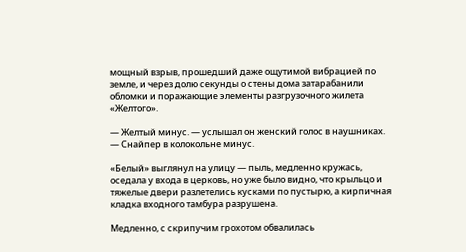мощный взрыв, прошедший даже ощутимой вибрацией по земле, и через долю секунды о стены дома затарабанили обломки и поражающие элементы разгрузочного жилета «Желтого».

— Желтый минус. — услышал он женский голос в наушниках. — Снайпер в колокольне минус.

«Белый» выглянул на улицу — пыль, медленно кружась, оседала у входа в церковь, но уже было видно, что крыльцо и тяжелые двери разлетелись кусками по пустырю, а кирпичная кладка входного тамбура разрушена.

Медленно, с скрипучим грохотом обвалилась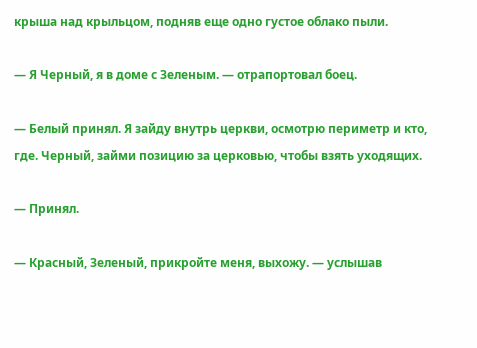крыша над крыльцом, подняв еще одно густое облако пыли.

— Я Черный, я в доме с Зеленым. — отрапортовал боец.

— Белый принял. Я зайду внутрь церкви, осмотрю периметр и кто, где. Черный, займи позицию за церковью, чтобы взять уходящих.

— Принял.

— Красный, Зеленый, прикройте меня, выхожу. — услышав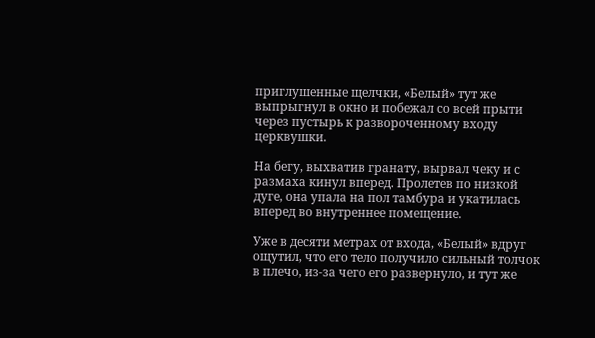приглушенные щелчки, «Белый» тут же выпрыгнул в окно и побежал со всей прыти через пустырь к развороченному входу церквушки.

На бегу, выхватив гранату, вырвал чеку и с размаха кинул вперед. Пролетев по низкой дуге, она упала на пол тамбура и укатилась вперед во внутреннее помещение.

Уже в десяти метрах от входа, «Белый» вдруг ощутил, что его тело получило сильный толчок в плечо, из-за чего его развернуло, и тут же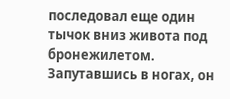последовал еще один тычок вниз живота под бронежилетом. Запутавшись в ногах, он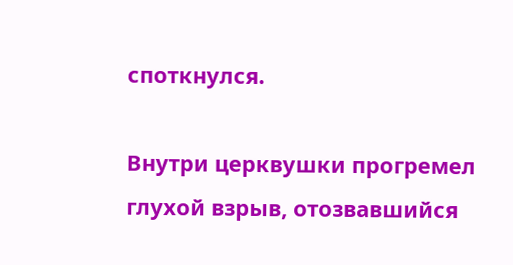споткнулся.

Внутри церквушки прогремел глухой взрыв, отозвавшийся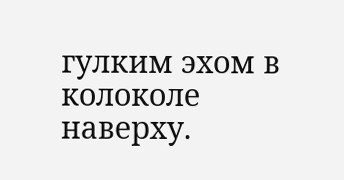гулким эхом в колоколе наверху.